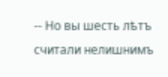-- Но вы шесть лѣтъ считали нелишнимъ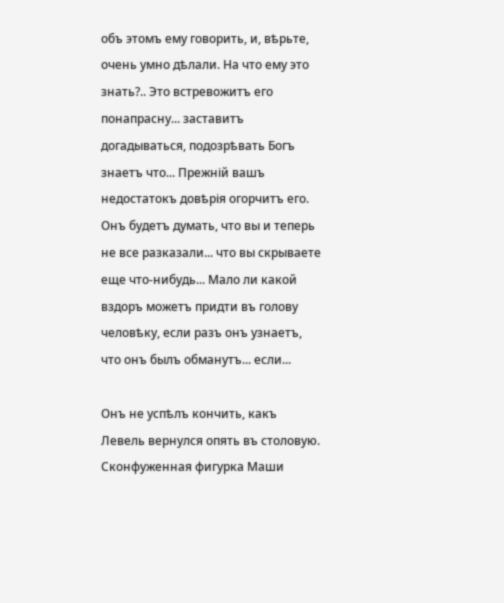объ этомъ ему говорить, и, вѣрьте, очень умно дѣлали. На что ему это знать?.. Это встревожитъ его понапрасну... заставитъ догадываться, подозрѣвать Богъ знаетъ что... Прежній вашъ недостатокъ довѣрія огорчитъ его. Онъ будетъ думать, что вы и теперь не все разказали... что вы скрываете еще что-нибудь... Мало ли какой вздоръ можетъ придти въ голову человѣку, если разъ онъ узнаетъ, что онъ былъ обманутъ... если...

Онъ не успѣлъ кончить, какъ Левель вернулся опять въ столовую. Сконфуженная фигурка Маши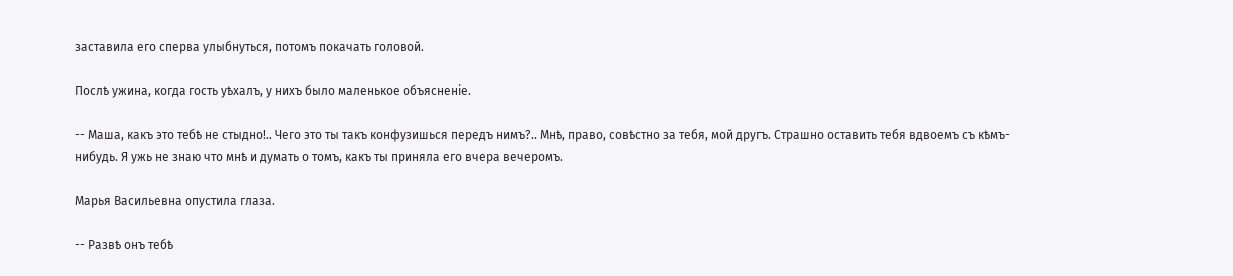заставила его сперва улыбнуться, потомъ покачать головой.

Послѣ ужина, когда гость уѣхалъ, у нихъ было маленькое объясненіе.

-- Маша, какъ это тебѣ не стыдно!.. Чего это ты такъ конфузишься передъ нимъ?.. Мнѣ, право, совѣстно за тебя, мой другъ. Страшно оставить тебя вдвоемъ съ кѣмъ-нибудь. Я ужь не знаю что мнѣ и думать о томъ, какъ ты приняла его вчера вечеромъ.

Марья Васильевна опустила глаза.

-- Развѣ онъ тебѣ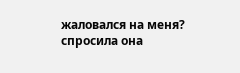жаловался на меня? спросила она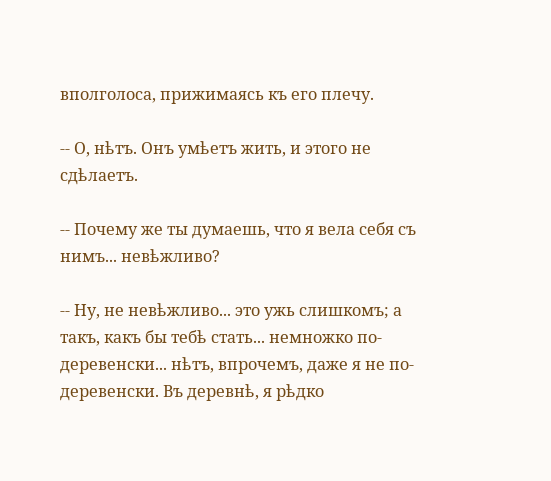вполголоса, прижимаясь къ его плечу.

-- О, нѣтъ. Онъ умѣетъ жить, и этого не сдѣлаетъ.

-- Почему же ты думаешь, что я вела себя съ нимъ... невѣжливо?

-- Ну, не невѣжливо... это ужь слишкомъ; а такъ, какъ бы тебѣ стать... немножко по-деревенски... нѣтъ, впрочемъ, даже я не по-деревенски. Въ деревнѣ, я рѣдко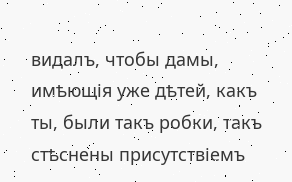видалъ, чтобы дамы, имѣющія уже дѣтей, какъ ты, были такъ робки, такъ стѣснены присутствіемъ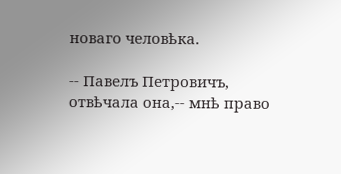новаго человѣка.

-- Павелъ Петровичъ, отвѣчала она,-- мнѣ право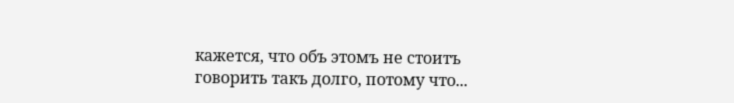кажется, что объ этомъ не стоитъ говорить такъ долго, потому что...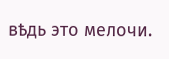вѣдь это мелочи.